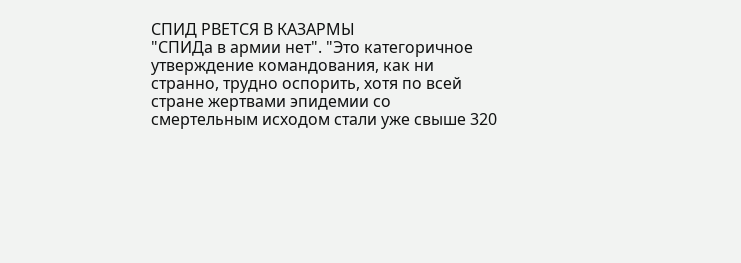СПИД РВЕТСЯ В КАЗАРМЫ
"СПИДа в армии нет". "Это категоричное утверждение командования, как ни странно, трудно оспорить, хотя по всей стране жертвами эпидемии со смертельным исходом стали уже свыше 320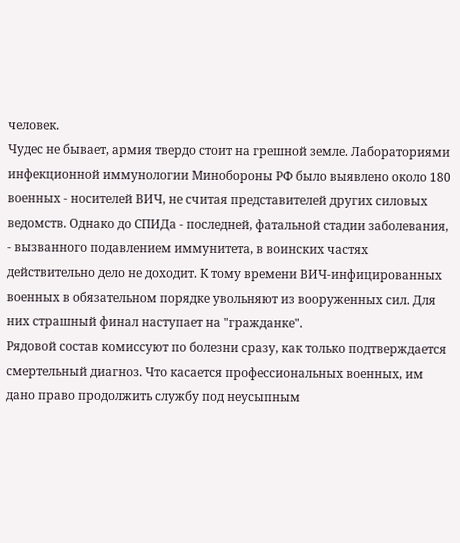человек.
Чудес не бывает, армия твердо стоит на грешной земле. Лабораториями инфекционной иммунологии Минобороны РФ было выявлено около 180 военных - носителей ВИЧ, не считая представителей других силовых ведомств. Однако до СПИДа - последней, фатальной стадии заболевания, - вызванного подавлением иммунитета, в воинских частях действительно дело не доходит. К тому времени ВИЧ-инфицированных военных в обязательном порядке увольняют из вооруженных сил. Для них страшный финал наступает на "гражданке".
Рядовой состав комиссуют по болезни сразу, как только подтверждается смертельный диагноз. Что касается профессиональных военных, им дано право продолжить службу под неусыпным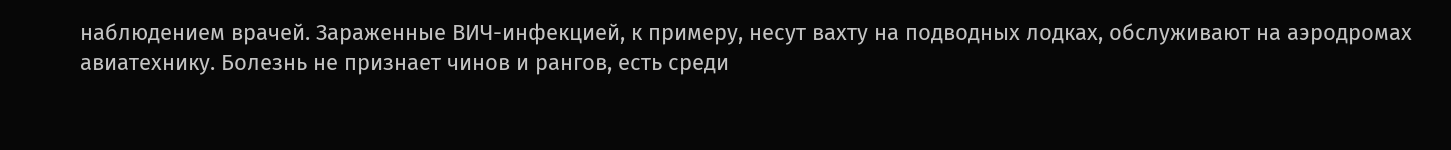наблюдением врачей. Зараженные ВИЧ-инфекцией, к примеру, несут вахту на подводных лодках, обслуживают на аэродромах авиатехнику. Болезнь не признает чинов и рангов, есть среди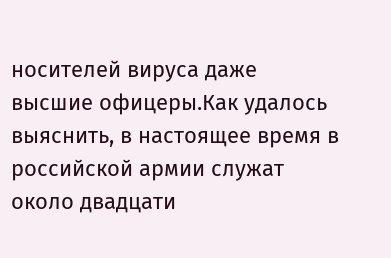носителей вируса даже высшие офицеры.Как удалось выяснить, в настоящее время в российской армии служат около двадцати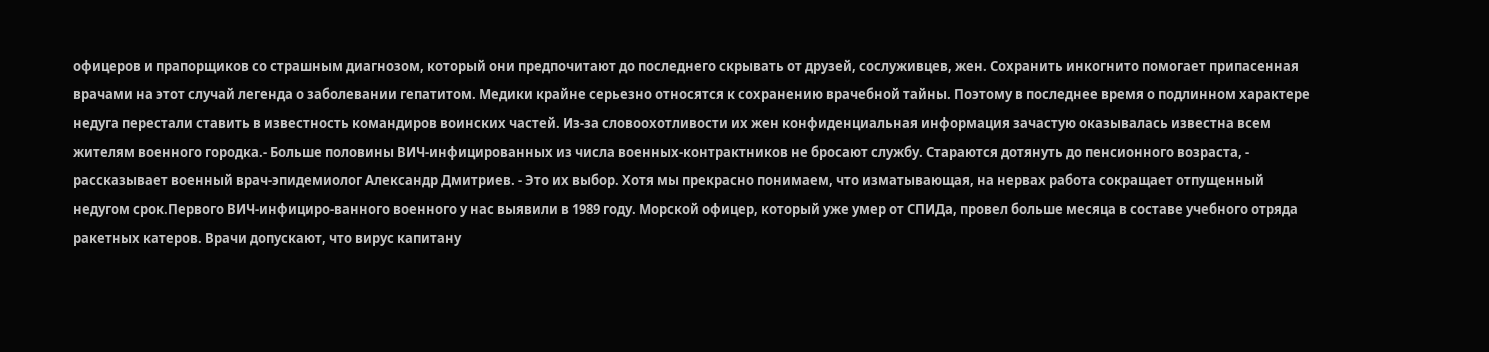офицеров и прапорщиков со страшным диагнозом, который они предпочитают до последнего скрывать от друзей, сослуживцев, жен. Сохранить инкогнито помогает припасенная врачами на этот случай легенда о заболевании гепатитом. Медики крайне серьезно относятся к сохранению врачебной тайны. Поэтому в последнее время о подлинном характере недуга перестали ставить в известность командиров воинских частей. Из-за словоохотливости их жен конфиденциальная информация зачастую оказывалась известна всем жителям военного городка.- Больше половины ВИЧ-инфицированных из числа военных-контрактников не бросают службу. Стараются дотянуть до пенсионного возраста, - рассказывает военный врач-эпидемиолог Александр Дмитриев. - Это их выбор. Хотя мы прекрасно понимаем, что изматывающая, на нервах работа сокращает отпущенный недугом срок.Первого ВИЧ-инфициро-ванного военного у нас выявили в 1989 году. Морской офицер, который уже умер от СПИДа, провел больше месяца в составе учебного отряда ракетных катеров. Врачи допускают, что вирус капитану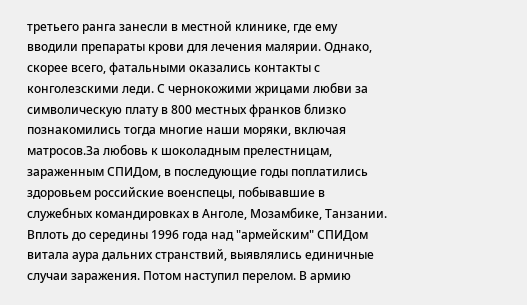третьего ранга занесли в местной клинике, где ему вводили препараты крови для лечения малярии. Однако, скорее всего, фатальными оказались контакты с конголезскими леди. С чернокожими жрицами любви за символическую плату в 800 местных франков близко познакомились тогда многие наши моряки, включая матросов.За любовь к шоколадным прелестницам, зараженным СПИДом, в последующие годы поплатились здоровьем российские военспецы, побывавшие в служебных командировках в Анголе, Мозамбике, Танзании. Вплоть до середины 1996 года над "армейским" СПИДом витала аура дальних странствий, выявлялись единичные случаи заражения. Потом наступил перелом. В армию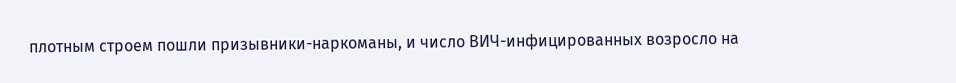плотным строем пошли призывники-наркоманы, и число ВИЧ-инфицированных возросло на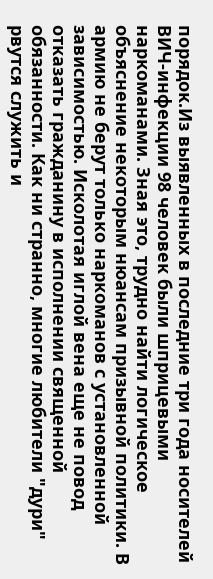порядок.Из выявленных в последние три года носителей ВИЧ-инфекции 98 человек были шприцевыми наркоманами. Зная это, трудно найти логическое объяснение некоторым нюансам призывной политики. В армию не берут только наркоманов с установленной зависимостью. Исколотая иглой вена еще не повод отказать гражданину в исполнении священной обязанности. Как ни странно, многие любители "дури" рвутся служить и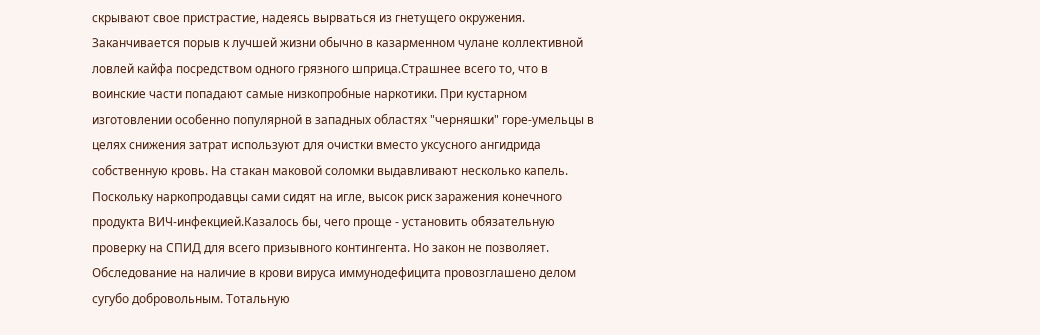скрывают свое пристрастие, надеясь вырваться из гнетущего окружения. Заканчивается порыв к лучшей жизни обычно в казарменном чулане коллективной ловлей кайфа посредством одного грязного шприца.Страшнее всего то, что в воинские части попадают самые низкопробные наркотики. При кустарном изготовлении особенно популярной в западных областях "черняшки" горе-умельцы в целях снижения затрат используют для очистки вместо уксусного ангидрида собственную кровь. На стакан маковой соломки выдавливают несколько капель. Поскольку наркопродавцы сами сидят на игле, высок риск заражения конечного продукта ВИЧ-инфекцией.Казалось бы, чего проще - установить обязательную проверку на СПИД для всего призывного контингента. Но закон не позволяет. Обследование на наличие в крови вируса иммунодефицита провозглашено делом сугубо добровольным. Тотальную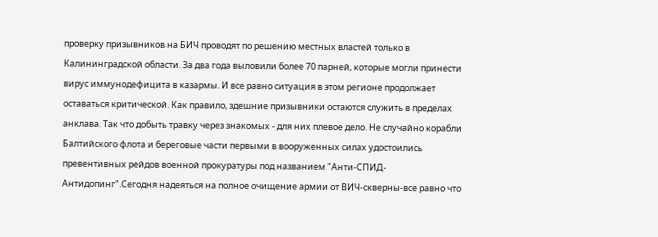проверку призывников на БИЧ проводят по решению местных властей только в Калининградской области. За два года выловили более 70 парней, которые могли принести вирус иммунодефицита в казармы. И все равно ситуация в этом регионе продолжает оставаться критической. Как правило, здешние призывники остаются служить в пределах анклава. Так что добыть травку через знакомых - для них плевое дело. Не случайно корабли Балтийского флота и береговые части первыми в вооруженных силах удостоились превентивных рейдов военной прокуратуры под названием "Анти-СПИД-Антидопинг".Сегодня надеяться на полное очищение армии от ВИЧ-скверны-все равно что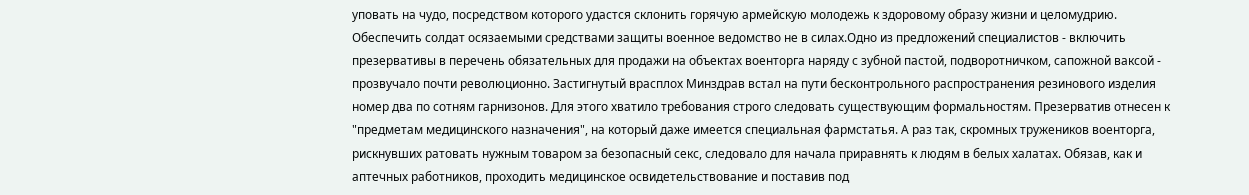уповать на чудо, посредством которого удастся склонить горячую армейскую молодежь к здоровому образу жизни и целомудрию. Обеспечить солдат осязаемыми средствами защиты военное ведомство не в силах.Одно из предложений специалистов - включить презервативы в перечень обязательных для продажи на объектах военторга наряду с зубной пастой, подворотничком, сапожной ваксой - прозвучало почти революционно. Застигнутый врасплох Минздрав встал на пути бесконтрольного распространения резинового изделия номер два по сотням гарнизонов. Для этого хватило требования строго следовать существующим формальностям. Презерватив отнесен к "предметам медицинского назначения", на который даже имеется специальная фармстатья. А раз так, скромных тружеников военторга, рискнувших ратовать нужным товаром за безопасный секс, следовало для начала приравнять к людям в белых халатах. Обязав, как и аптечных работников, проходить медицинское освидетельствование и поставив под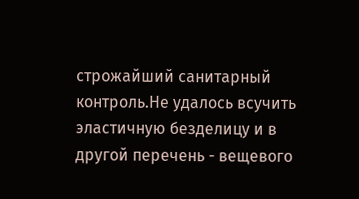строжайший санитарный контроль.Не удалось всучить эластичную безделицу и в другой перечень - вещевого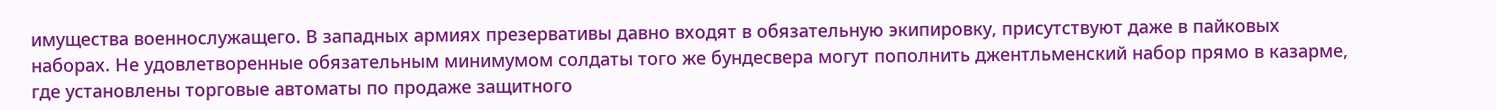имущества военнослужащего. В западных армиях презервативы давно входят в обязательную экипировку, присутствуют даже в пайковых наборах. Не удовлетворенные обязательным минимумом солдаты того же бундесвера могут пополнить джентльменский набор прямо в казарме, где установлены торговые автоматы по продаже защитного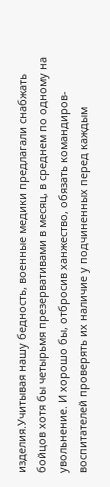изделия.Учитывая нашу бедность, военные медики предлагали снабжать бойцов хотя бы четырьмя презервативами в месяц, в среднем по одному на увольнение. И хорошо бы, отбросив ханжество, обязать командиров-воспитателей проверять их наличие у подчиненных перед каждым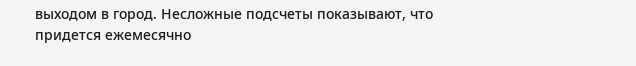выходом в город. Несложные подсчеты показывают, что придется ежемесячно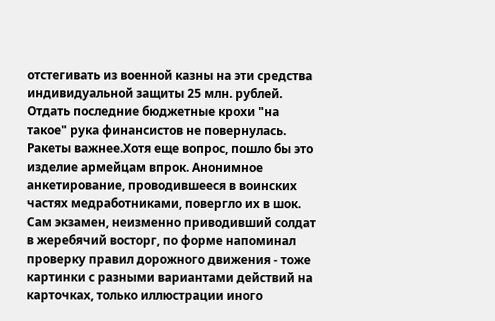отстегивать из военной казны на эти средства индивидуальной защиты 25 млн. рублей. Отдать последние бюджетные крохи "на такое" рука финансистов не повернулась. Ракеты важнее.Хотя еще вопрос, пошло бы это изделие армейцам впрок. Анонимное анкетирование, проводившееся в воинских частях медработниками, повергло их в шок. Сам экзамен, неизменно приводивший солдат в жеребячий восторг, по форме напоминал проверку правил дорожного движения - тоже картинки с разными вариантами действий на карточках, только иллюстрации иного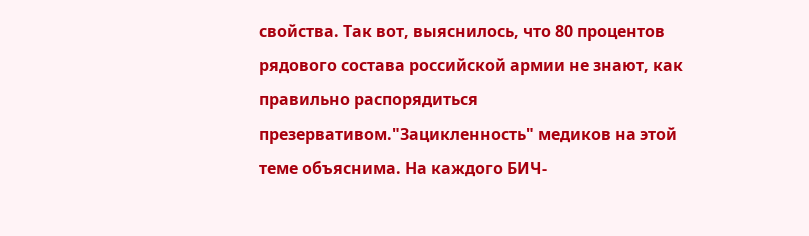свойства. Так вот, выяснилось, что 80 процентов рядового состава российской армии не знают, как правильно распорядиться презервативом."Зацикленность" медиков на этой теме объяснима. На каждого БИЧ-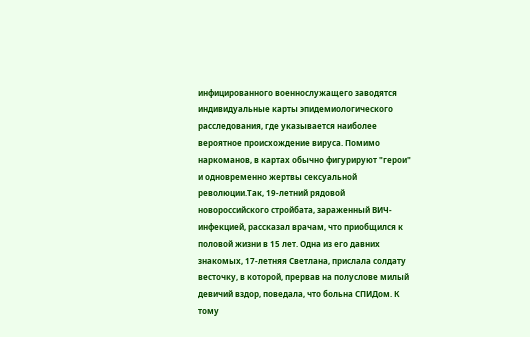инфицированного военнослужащего заводятся индивидуальные карты эпидемиологического расследования, где указывается наиболее вероятное происхождение вируса. Помимо наркоманов, в картах обычно фигурируют "герои" и одновременно жертвы сексуальной революции.Так, 19-летний рядовой новороссийского стройбата, зараженный ВИЧ-инфекцией, рассказал врачам, что приобщился к половой жизни в 15 лет. Одна из его давних знакомых, 17-летняя Светлана, прислала солдату весточку, в которой, прервав на полуслове милый девичий вздор, поведала, что больна СПИДом. К тому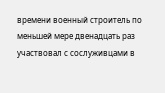времени военный строитель по меньшей мере двенадцать раз участвовал с сослуживцами в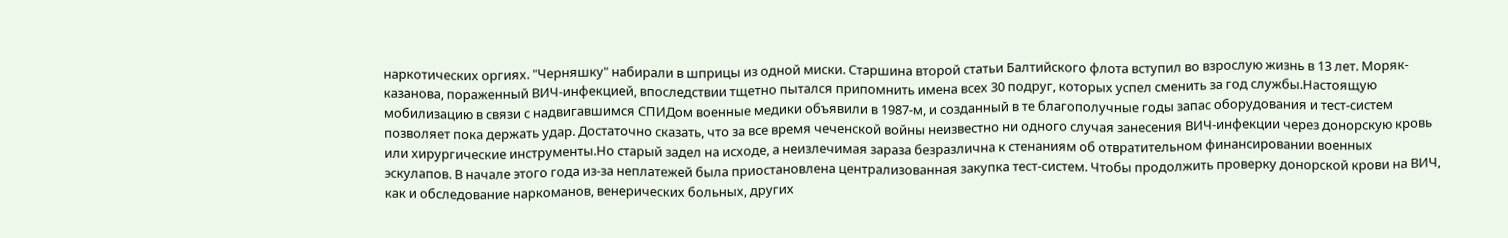наркотических оргиях. "Черняшку" набирали в шприцы из одной миски. Старшина второй статьи Балтийского флота вступил во взрослую жизнь в 13 лет. Моряк-казанова, пораженный ВИЧ-инфекцией, впоследствии тщетно пытался припомнить имена всех 30 подруг, которых успел сменить за год службы.Настоящую мобилизацию в связи с надвигавшимся СПИДом военные медики объявили в 1987-м, и созданный в те благополучные годы запас оборудования и тест-систем позволяет пока держать удар. Достаточно сказать, что за все время чеченской войны неизвестно ни одного случая занесения ВИЧ-инфекции через донорскую кровь или хирургические инструменты.Но старый задел на исходе, а неизлечимая зараза безразлична к стенаниям об отвратительном финансировании военных эскулапов. В начале этого года из-за неплатежей была приостановлена централизованная закупка тест-систем. Чтобы продолжить проверку донорской крови на ВИЧ, как и обследование наркоманов, венерических больных, других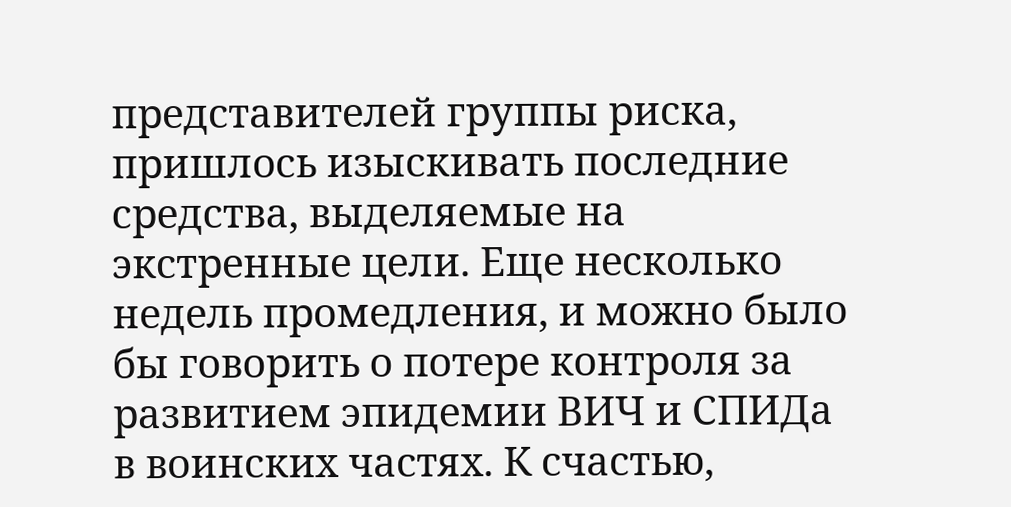представителей группы риска, пришлось изыскивать последние средства, выделяемые на экстренные цели. Еще несколько недель промедления, и можно было бы говорить о потере контроля за развитием эпидемии ВИЧ и СПИДа в воинских частях. К счастью,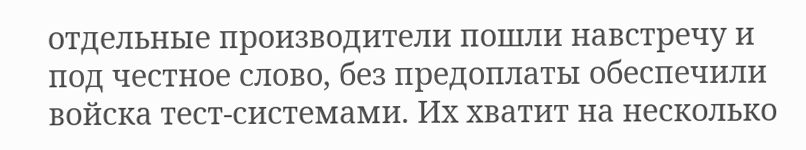отдельные производители пошли навстречу и под честное слово, без предоплаты обеспечили войска тест-системами. Их хватит на несколько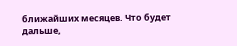ближайших месяцев. Что будет дальше,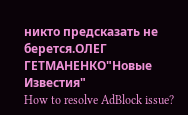никто предсказать не берется.OЛЕГ ГЕТМАНЕНКО"Новые Известия"
How to resolve AdBlock issue?